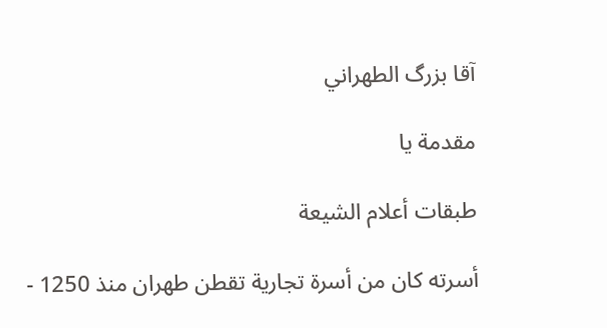آقا بزرگ الطهراني

مقدمة يا

طبقات أعلام الشيعة

أسرته كان من أسرة تجارية تقطن طهران منذ 1250 -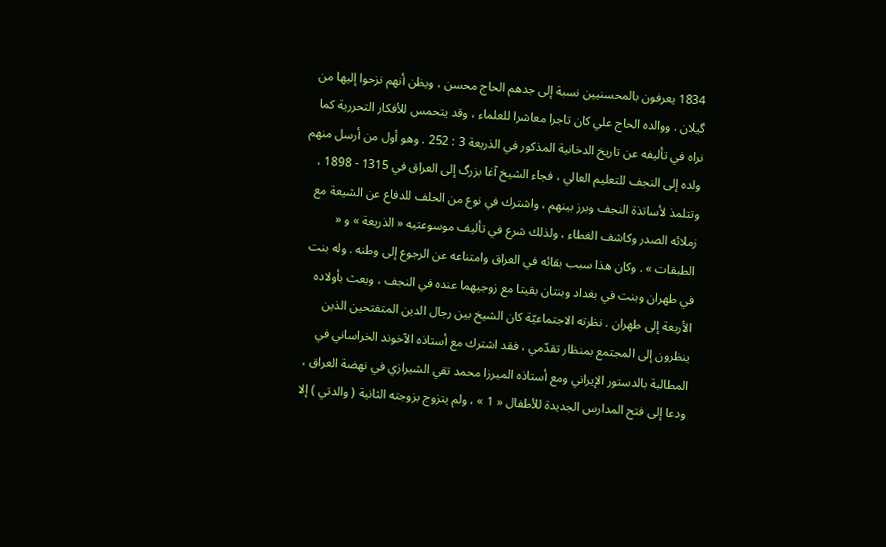1834 يعرفون بالمحسنيين نسبة إلى جدهم الحاج محسن ، ويظن أنهم نزحوا إليها من گيلان . ووالده الحاج علي كان تاجرا معاشرا للعلماء ، وقد يتحمس للأفكار التحررية كما نراه في تأليفه عن تاريخ الدخانية المذكور في الذريعة 3 : 252 . وهو أول من أرسل منهم ولده إلى النجف للتعليم العالي ، فجاء الشيخ آغا بزرگ إلى العراق في 1315 - 1898 ، وتتلمذ لأساتذة النجف وبرز بينهم ، واشترك في نوع من الحلف للدفاع عن الشيعة مع زملائه الصدر وكاشف الغطاء ، ولذلك شرع في تأليف موسوعتيه « الذريعة » و « الطبقات » . وكان هذا سبب بقائه في العراق وامتناعه عن الرجوع إلى وطنه . وله بنت في طهران وبنت في بغداد وبنتان بقيتا مع زوجيهما عنده في النجف ، وبعث بأولاده الأربعة إلى طهران . نظرته الاجتماعيّة كان الشيخ بين رجال الدين المتفتحين الذين ينظرون إلى المجتمع بمنظار تقدّمي ، فقد اشترك مع أستاذه الآخوند الخراساني في المطالبة بالدستور الإيراني ومع أستاذه الميرزا محمد تقي الشيرازي في نهضة العراق ، ودعا إلى فتح المدارس الجديدة للأطفال « 1 » ، ولم يتزوج بزوجته الثانية ( والدتي ) إلا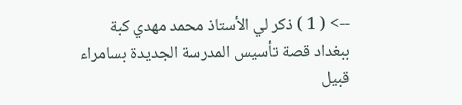--> ( 1 ) ذكر لي الأستاذ محمد مهدي كبة ببغداد قصة تأسيس المدرسة الجديدة بسامراء قبيل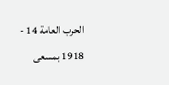الحرب العامة 14 - 1918 بمسعى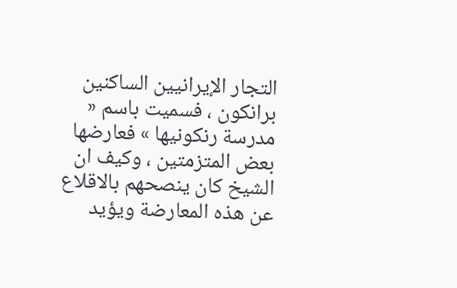التجار الإيرانيين الساكنين برانكون ، فسميت باسم « مدرسة رنكونيها » فعارضها بعض المتزمتين ، وكيف ان الشيخ كان ينصحهم بالاقلاع عن هذه المعارضة ويؤيد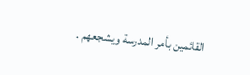القائمين بأمر المدرسة ويشجعهم .